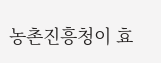농촌진흥청이 효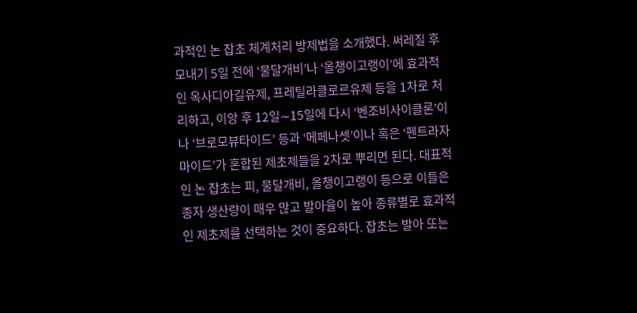과적인 논 잡초 체계처리 방제법을 소개했다. 써레질 후 모내기 5일 전에 ‘물달개비’나 ‘올챙이고랭이’에 효과적인 옥사디아길유제, 프레틸라클로르유제 등을 1차로 처리하고, 이앙 후 12일∼15일에 다시 ‘벤조비사이클론’이나 ‘브로모뷰타이드’ 등과 ‘메페나셋’이나 혹은 ‘펜트라자마이드’가 혼합된 제초제들을 2차로 뿌리면 된다. 대표적인 논 잡초는 피, 물달개비, 올챙이고랭이 등으로 이들은 종자 생산량이 매우 많고 발아율이 높아 종류별로 효과적인 제초제를 선택하는 것이 중요하다. 잡초는 발아 또는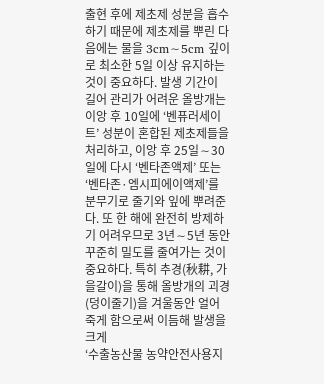출현 후에 제초제 성분을 흡수하기 때문에 제초제를 뿌린 다음에는 물을 3cm∼5cm 깊이로 최소한 5일 이상 유지하는 것이 중요하다. 발생 기간이 길어 관리가 어려운 올방개는 이앙 후 10일에 ‘벤퓨러세이트’ 성분이 혼합된 제초제들을 처리하고, 이앙 후 25일∼30일에 다시 ‘벤타존액제’ 또는 ‘벤타존·엠시피에이액제’를 분무기로 줄기와 잎에 뿌려준다. 또 한 해에 완전히 방제하기 어려우므로 3년∼5년 동안 꾸준히 밀도를 줄여가는 것이 중요하다. 특히 추경(秋耕, 가을갈이)을 통해 올방개의 괴경(덩이줄기)을 겨울동안 얼어 죽게 함으로써 이듬해 발생을 크게
‘수출농산물 농약안전사용지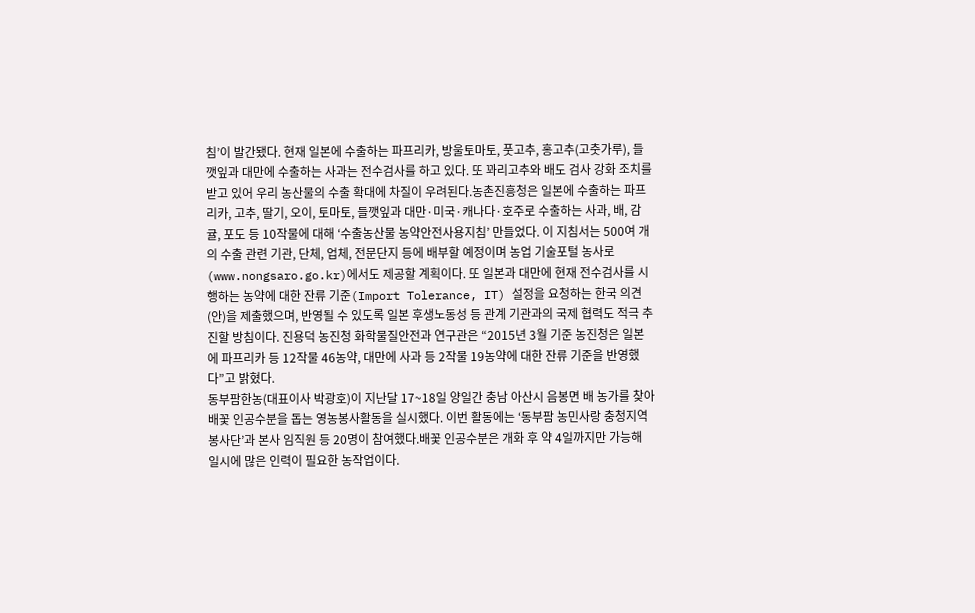침’이 발간됐다. 현재 일본에 수출하는 파프리카, 방울토마토, 풋고추, 홍고추(고춧가루), 들깻잎과 대만에 수출하는 사과는 전수검사를 하고 있다. 또 꽈리고추와 배도 검사 강화 조치를 받고 있어 우리 농산물의 수출 확대에 차질이 우려된다.농촌진흥청은 일본에 수출하는 파프리카, 고추, 딸기, 오이, 토마토, 들깻잎과 대만·미국·캐나다·호주로 수출하는 사과, 배, 감귤, 포도 등 10작물에 대해 ‘수출농산물 농약안전사용지침’ 만들었다. 이 지침서는 500여 개의 수출 관련 기관, 단체, 업체, 전문단지 등에 배부할 예정이며 농업 기술포털 농사로(www.nongsaro.go.kr)에서도 제공할 계획이다. 또 일본과 대만에 현재 전수검사를 시행하는 농약에 대한 잔류 기준(Import Tolerance, IT) 설정을 요청하는 한국 의견(안)을 제출했으며, 반영될 수 있도록 일본 후생노동성 등 관계 기관과의 국제 협력도 적극 추진할 방침이다. 진용덕 농진청 화학물질안전과 연구관은 “2015년 3월 기준 농진청은 일본에 파프리카 등 12작물 46농약, 대만에 사과 등 2작물 19농약에 대한 잔류 기준을 반영했다”고 밝혔다.
동부팜한농(대표이사 박광호)이 지난달 17~18일 양일간 충남 아산시 음봉면 배 농가를 찾아 배꽃 인공수분을 돕는 영농봉사활동을 실시했다. 이번 활동에는 ‘동부팜 농민사랑 충청지역봉사단’과 본사 임직원 등 20명이 참여했다.배꽃 인공수분은 개화 후 약 4일까지만 가능해 일시에 많은 인력이 필요한 농작업이다.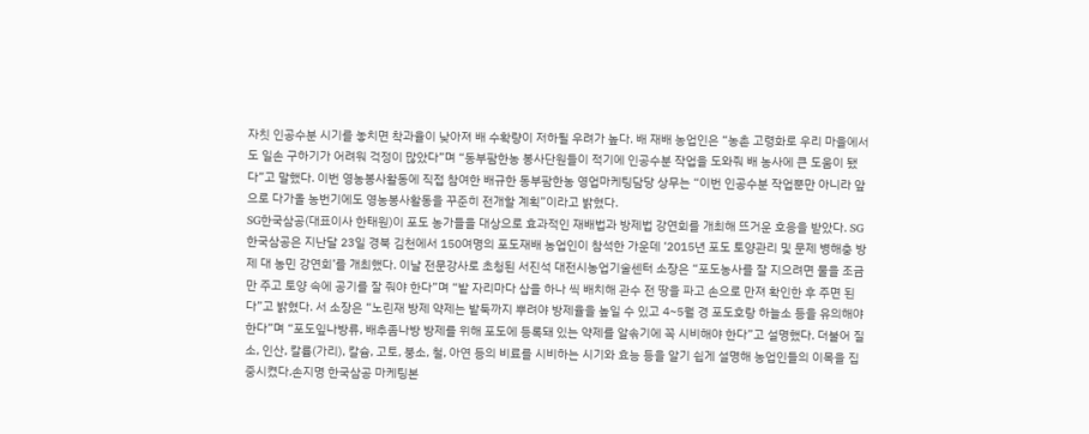자칫 인공수분 시기를 놓치면 착과율이 낮아져 배 수확량이 저하될 우려가 높다. 배 재배 농업인은 “농촌 고령화로 우리 마을에서도 일손 구하기가 어려워 걱정이 많았다”며 “동부팜한농 봉사단원들이 적기에 인공수분 작업을 도와줘 배 농사에 큰 도움이 됐다”고 말했다. 이번 영농봉사활동에 직접 참여한 배규한 동부팜한농 영업마케팅담당 상무는 “이번 인공수분 작업뿐만 아니라 앞으로 다가올 농번기에도 영농봉사활동을 꾸준히 전개할 계획”이라고 밝혔다.
SG한국삼공(대표이사 한태원)이 포도 농가들을 대상으로 효과적인 재배법과 방제법 강연회를 개최해 뜨거운 호응을 받았다. SG한국삼공은 지난달 23일 경북 김천에서 150여명의 포도재배 농업인이 참석한 가운데 ‘2015년 포도 토양관리 및 문제 병해충 방제 대 농민 강연회’를 개최했다. 이날 전문강사로 초청된 서진석 대전시농업기술센터 소장은 “포도농사를 잘 지으려면 물을 조금만 주고 토양 속에 공기를 잘 줘야 한다”며 “밭 자리마다 삽을 하나 씩 배치해 관수 전 땅을 파고 손으로 만져 확인한 후 주면 된다”고 밝혔다. 서 소장은 “노린재 방제 약제는 밭둑까지 뿌려야 방제율을 높일 수 있고 4~5월 경 포도호랑 하늘소 등을 유의해야 한다”며 “포도잎나방류, 배추좀나방 방제를 위해 포도에 등록돼 있는 약제를 알솎기에 꼭 시비해야 한다”고 설명했다. 더불어 질소, 인산, 칼륨(가리), 칼슘, 고토, 붕소, 철, 아연 등의 비료를 시비하는 시기와 효능 등을 알기 쉽게 설명해 농업인들의 이목을 집중시켰다.손지명 한국삼공 마케팅본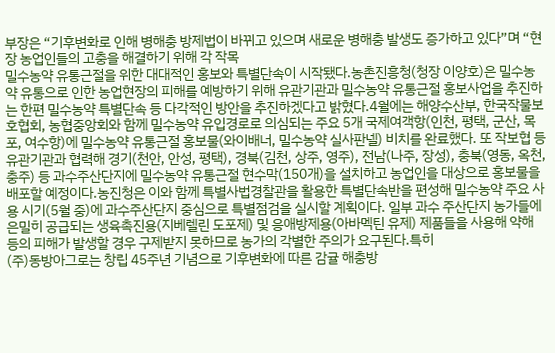부장은 “기후변화로 인해 병해충 방제법이 바뀌고 있으며 새로운 병해충 발생도 증가하고 있다”며 “현장 농업인들의 고충을 해결하기 위해 각 작목
밀수농약 유통근절을 위한 대대적인 홍보와 특별단속이 시작됐다.농촌진흥청(청장 이양호)은 밀수농약 유통으로 인한 농업현장의 피해를 예방하기 위해 유관기관과 밀수농약 유통근절 홍보사업을 추진하는 한편 밀수농약 특별단속 등 다각적인 방안을 추진하겠다고 밝혔다.4월에는 해양수산부, 한국작물보호협회, 농협중앙회와 함께 밀수농약 유입경로로 의심되는 주요 5개 국제여객항(인천, 평택, 군산, 목포, 여수항)에 밀수농약 유통근절 홍보물(와이배너, 밀수농약 실사판넬) 비치를 완료했다. 또 작보협 등 유관기관과 협력해 경기(천안, 안성, 평택), 경북(김천, 상주, 영주), 전남(나주, 장성), 충북(영동, 옥천, 충주) 등 과수주산단지에 밀수농약 유통근절 현수막(150개)을 설치하고 농업인을 대상으로 홍보물을 배포할 예정이다.농진청은 이와 함께 특별사법경찰관을 활용한 특별단속반을 편성해 밀수농약 주요 사용 시기(5월 중)에 과수주산단지 중심으로 특별점검을 실시할 계획이다. 일부 과수 주산단지 농가들에 은밀히 공급되는 생육촉진용(지베렐린 도포제) 및 응애방제용(아바멕틴 유제) 제품들을 사용해 약해 등의 피해가 발생할 경우 구제받지 못하므로 농가의 각별한 주의가 요구된다.특히
(주)동방아그로는 창립 45주년 기념으로 기후변화에 따른 감귤 해충방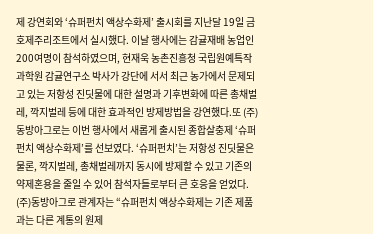제 강연회와 ‘슈퍼펀치 액상수화제’ 출시회를 지난달 19일 금호제주리조트에서 실시했다. 이날 행사에는 감귤재배 농업인 200여명이 참석하였으며, 현재욱 농촌진흥청 국립원예특작과학원 감귤연구소 박사가 강단에 서서 최근 농가에서 문제되고 있는 저항성 진딧물에 대한 설명과 기후변화에 따른 총채벌레, 깍지벌레 등에 대한 효과적인 방제방법을 강연했다.또 (주)동방아그로는 이번 행사에서 새롭게 출시된 종합살충제 ‘슈퍼펀치 액상수화제’를 선보였다. ‘슈퍼펀치’는 저항성 진딧물은 물론, 깍지벌레, 총채벌레까지 동시에 방제할 수 있고 기존의 약제혼용을 줄일 수 있어 참석자들로부터 큰 호응을 얻었다. (주)동방아그로 관계자는 “슈퍼펀치 액상수화제는 기존 제품과는 다른 계통의 원제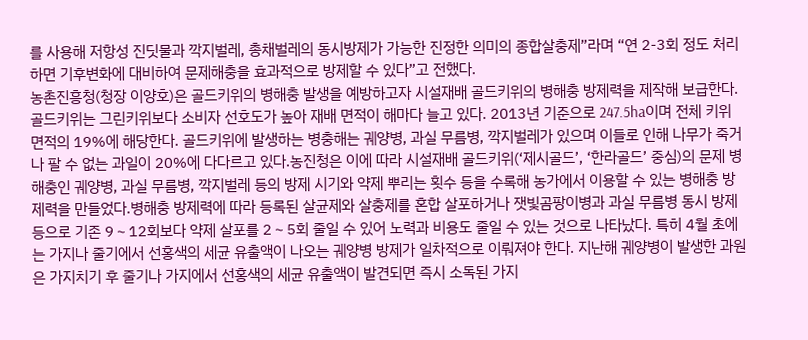를 사용해 저항성 진딧물과 깍지벌레, 총채벌레의 동시방제가 가능한 진정한 의미의 종합살충제”라며 “연 2-3회 정도 처리하면 기후변화에 대비하여 문제해충을 효과적으로 방제할 수 있다”고 전했다.
농촌진흥청(청장 이양호)은 골드키위의 병해충 발생을 예방하고자 시설재배 골드키위의 병해충 방제력을 제작해 보급한다. 골드키위는 그린키위보다 소비자 선호도가 높아 재배 면적이 해마다 늘고 있다. 2013년 기준으로 247.5ha이며 전체 키위 면적의 19%에 해당한다. 골드키위에 발생하는 병충해는 궤양병, 과실 무름병, 깍지벌레가 있으며 이들로 인해 나무가 죽거나 팔 수 없는 과일이 20%에 다다르고 있다.농진청은 이에 따라 시설재배 골드키위(‘제시골드’, ‘한라골드’ 중심)의 문제 병해충인 궤양병, 과실 무름병, 깍지벌레 등의 방제 시기와 약제 뿌리는 횟수 등을 수록해 농가에서 이용할 수 있는 병해충 방제력을 만들었다.병해충 방제력에 따라 등록된 살균제와 살충제를 혼합 살포하거나 잿빛곰팡이병과 과실 무름병 동시 방제 등으로 기존 9∼12회보다 약제 살포를 2∼5회 줄일 수 있어 노력과 비용도 줄일 수 있는 것으로 나타났다. 특히 4월 초에는 가지나 줄기에서 선홍색의 세균 유출액이 나오는 궤양병 방제가 일차적으로 이뤄져야 한다. 지난해 궤양병이 발생한 과원은 가지치기 후 줄기나 가지에서 선홍색의 세균 유출액이 발견되면 즉시 소독된 가지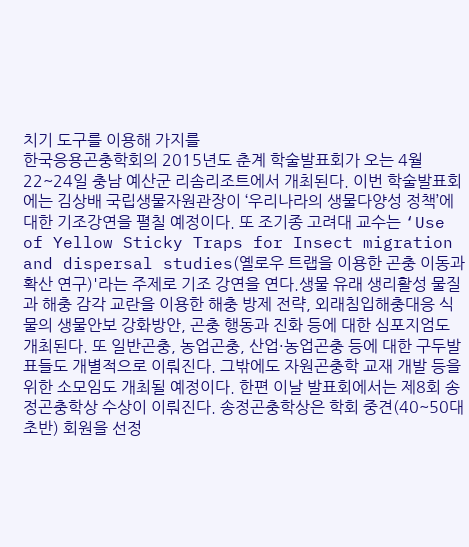치기 도구를 이용해 가지를
한국응용곤충학회의 2015년도 춘계 학술발표회가 오는 4월 22~24일 충남 예산군 리솜리조트에서 개최된다. 이번 학술발표회에는 김상배 국립생물자원관장이 ‘우리나라의 생물다양성 정책’에 대한 기조강연을 펼칠 예정이다. 또 조기종 고려대 교수는 ‘Use of Yellow Sticky Traps for Insect migration and dispersal studies(옐로우 트랩을 이용한 곤충 이동과 확산 연구)'라는 주제로 기조 강연을 연다.생물 유래 생리활성 물질과 해충 감각 교란을 이용한 해충 방제 전략, 외래침입해충대응 식물의 생물안보 강화방안, 곤충 행동과 진화 등에 대한 심포지엄도 개최된다. 또 일반곤충, 농업곤충, 산업·농업곤충 등에 대한 구두발표들도 개별적으로 이뤄진다. 그밖에도 자원곤충학 교재 개발 등을 위한 소모임도 개최될 예정이다. 한편 이날 발표회에서는 제8회 송정곤충학상 수상이 이뤄진다. 송정곤충학상은 학회 중견(40~50대 초반) 회원을 선정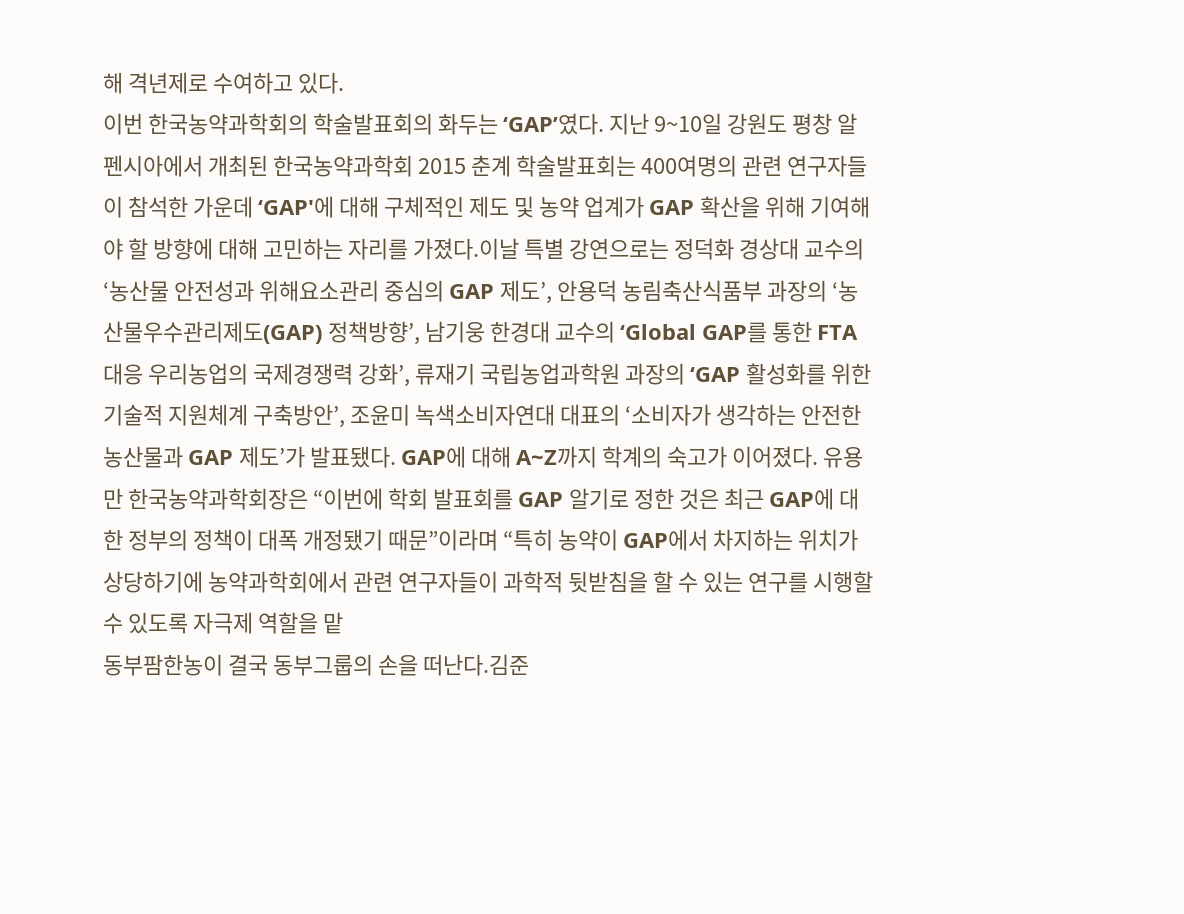해 격년제로 수여하고 있다.
이번 한국농약과학회의 학술발표회의 화두는 ‘GAP’였다. 지난 9~10일 강원도 평창 알펜시아에서 개최된 한국농약과학회 2015 춘계 학술발표회는 400여명의 관련 연구자들이 참석한 가운데 ‘GAP'에 대해 구체적인 제도 및 농약 업계가 GAP 확산을 위해 기여해야 할 방향에 대해 고민하는 자리를 가졌다.이날 특별 강연으로는 정덕화 경상대 교수의 ‘농산물 안전성과 위해요소관리 중심의 GAP 제도’, 안용덕 농림축산식품부 과장의 ‘농산물우수관리제도(GAP) 정책방향’, 남기웅 한경대 교수의 ‘Global GAP를 통한 FTA 대응 우리농업의 국제경쟁력 강화’, 류재기 국립농업과학원 과장의 ‘GAP 활성화를 위한 기술적 지원체계 구축방안’, 조윤미 녹색소비자연대 대표의 ‘소비자가 생각하는 안전한 농산물과 GAP 제도’가 발표됐다. GAP에 대해 A~Z까지 학계의 숙고가 이어졌다. 유용만 한국농약과학회장은 “이번에 학회 발표회를 GAP 알기로 정한 것은 최근 GAP에 대한 정부의 정책이 대폭 개정됐기 때문”이라며 “특히 농약이 GAP에서 차지하는 위치가 상당하기에 농약과학회에서 관련 연구자들이 과학적 뒷받침을 할 수 있는 연구를 시행할 수 있도록 자극제 역할을 맡
동부팜한농이 결국 동부그룹의 손을 떠난다.김준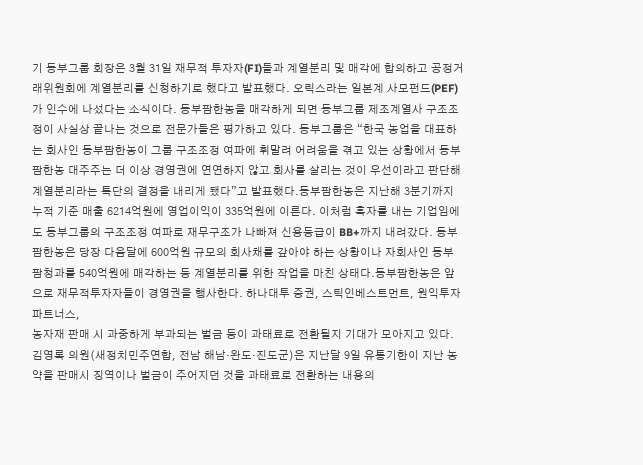기 동부그룹 회장은 3월 31일 재무적 투자자(FI)들과 계열분리 및 매각에 합의하고 공정거래위원회에 계열분리를 신청하기로 했다고 발표했다. 오릭스라는 일본계 사모펀드(PEF)가 인수에 나섰다는 소식이다. 동부팜한농을 매각하게 되면 동부그룹 제조계열사 구조조정이 사실상 끝나는 것으로 전문가들은 평가하고 있다. 동부그룹은 “한국 농업을 대표하는 회사인 동부팜한농이 그룹 구조조정 여파에 휘말려 어려움을 겪고 있는 상황에서 동부팜한농 대주주는 더 이상 경영권에 연연하지 않고 회사를 살리는 것이 우선이라고 판단해 계열분리라는 특단의 결정을 내리게 됐다”고 발표했다.동부팜한농은 지난해 3분기까지 누적 기준 매출 6214억원에 영업이익이 335억원에 이른다. 이처럼 흑자를 내는 기업임에도 동부그룹의 구조조정 여파로 재무구조가 나빠져 신용등급이 BB+까지 내려갔다. 동부팜한농은 당장 다음달에 600억원 규모의 회사채를 갚아야 하는 상황이나 자회사인 동부팜청과를 540억원에 매각하는 등 계열분리를 위한 작업을 마친 상태다.동부팜한농은 앞으로 재무적투자자들이 경영권을 행사한다. 하나대투 증권, 스틱인베스트먼트, 원익투자파트너스,
농자재 판매 시 과중하게 부과되는 벌금 등이 과태료로 전환될지 기대가 모아지고 있다.김영록 의원(새정치민주연합, 전남 해남·완도·진도군)은 지난달 9일 유통기한이 지난 농약을 판매시 징역이나 벌금이 주어지던 것을 과태료로 전환하는 내용의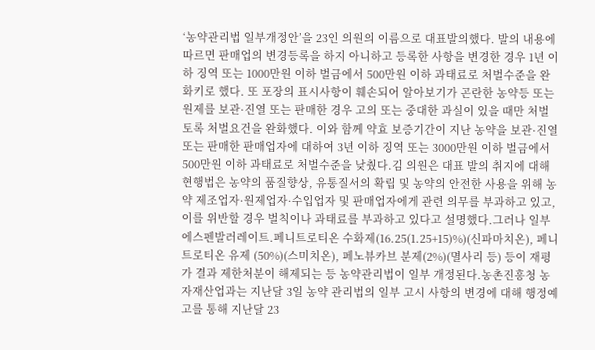‘농약관리법 일부개정안’을 23인 의원의 이름으로 대표발의했다. 발의 내용에 따르면 판매업의 변경등록을 하지 아니하고 등록한 사항을 변경한 경우 1년 이하 징역 또는 1000만원 이하 벌금에서 500만원 이하 과태료로 처벌수준을 완화키로 했다. 또 포장의 표시사항이 훼손되어 알아보기가 곤란한 농약등 또는 원제를 보관·진열 또는 판매한 경우 고의 또는 중대한 과실이 있을 때만 처벌토록 처벌요건을 완화했다. 이와 함께 약효 보증기간이 지난 농약을 보관·진열 또는 판매한 판매업자에 대하여 3년 이하 징역 또는 3000만원 이하 벌금에서 500만원 이하 과태료로 처벌수준을 낮췄다.김 의원은 대표 발의 취지에 대해 현행법은 농약의 품질향상, 유통질서의 확립 및 농약의 안전한 사용을 위해 농약 제조업자·원제업자·수입업자 및 판매업자에게 관련 의무를 부과하고 있고, 이를 위반할 경우 벌칙이나 과태료를 부과하고 있다고 설명했다.그러나 일부
에스펜발러레이트.페니트로티온 수화제(16.25(1.25+15)%)(신파마치온), 페니트로티온 유제 (50%)(스미치온), 페노뷰카브 분제(2%)(멸사리 등) 등이 재평가 결과 제한처분이 해제되는 등 농약관리법이 일부 개정된다.농촌진흥청 농자재산업과는 지난달 3일 농약 관리법의 일부 고시 사항의 변경에 대해 행정예고를 통해 지난달 23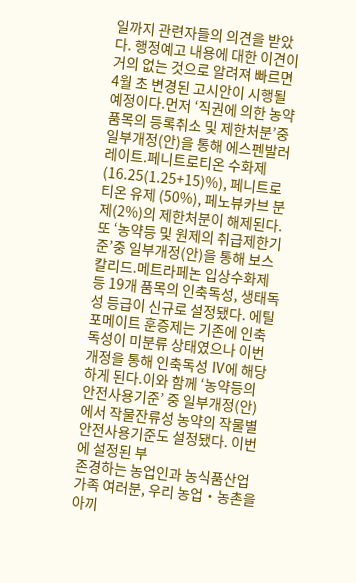일까지 관련자들의 의견을 받았다. 행정예고 내용에 대한 이견이 거의 없는 것으로 알려져 빠르면 4월 초 변경된 고시안이 시행될 예정이다.먼저 ‘직권에 의한 농약품목의 등록취소 및 제한처분’중 일부개정(안)을 통해 에스펜발러레이트.페니트로티온 수화제(16.25(1.25+15)%), 페니트로티온 유제 (50%), 페노뷰카브 분제(2%)의 제한처분이 해제된다.또 ‘농약등 및 원제의 취급제한기준’중 일부개정(안)을 통해 보스칼리드.메트라페논 입상수화제 등 19개 품목의 인축독성, 생태독성 등급이 신규로 설정됐다. 에틸포메이트 훈증제는 기존에 인축독성이 미분류 상태였으나 이번 개정을 통해 인축독성 Ⅳ에 해당하게 된다.이와 함께 ‘농약등의 안전사용기준’ 중 일부개정(안)에서 작물잔류성 농약의 작물별 안전사용기준도 설정됐다. 이번에 설정된 부
존경하는 농업인과 농식품산업 가족 여러분, 우리 농업‧농촌을 아끼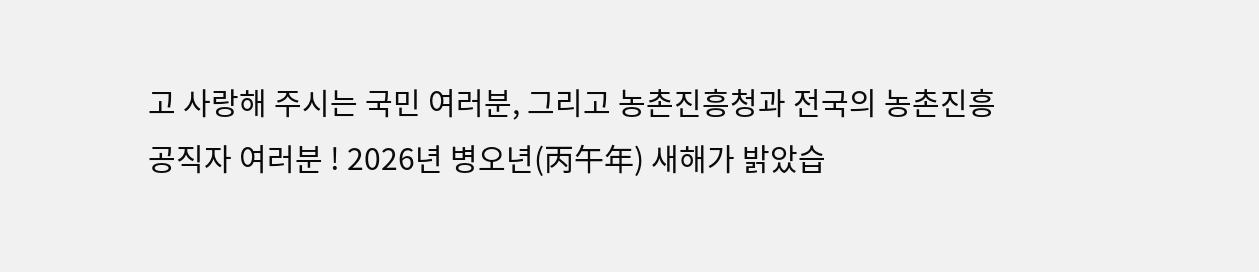고 사랑해 주시는 국민 여러분, 그리고 농촌진흥청과 전국의 농촌진흥 공직자 여러분 ! 2026년 병오년(丙午年) 새해가 밝았습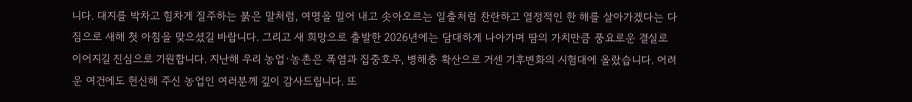니다. 대지를 박차고 힘차게 질주하는 붉은 말처럼, 여명을 밀어 내고 솟아오르는 일출처럼 찬란하고 열정적인 한 해를 살아가겠다는 다짐으로 새해 첫 아침을 맞으셨길 바랍니다. 그리고 새 희망으로 출발한 2026년에는 담대하게 나아가며 땀의 가치만큼 풍요로운 결실로 이어지길 진심으로 기원합니다. 지난해 우리 농업·농촌은 폭염과 집중호우, 병해충 확산으로 거센 기후변화의 시험대에 올랐습니다. 어려운 여건에도 헌신해 주신 농업인 여러분께 깊이 감사드립니다. 또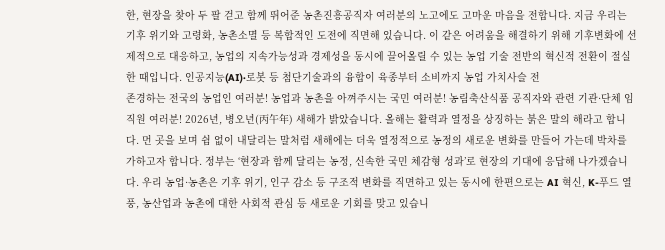한, 현장을 찾아 두 팔 걷고 함께 뛰어준 농촌진흥공직자 여러분의 노고에도 고마운 마음을 전합니다. 지금 우리는 기후 위기와 고령화, 농촌소멸 등 복합적인 도전에 직면해 있습니다. 이 같은 어려움을 해결하기 위해 기후변화에 선제적으로 대응하고, 농업의 지속가능성과 경제성을 동시에 끌어올릴 수 있는 농업 기술 전반의 혁신적 전환이 절실한 때입니다. 인공지능(AI)·로봇 등 첨단기술과의 융합이 육종부터 소비까지 농업 가치사슬 전
존경하는 전국의 농업인 여러분! 농업과 농촌을 아껴주시는 국민 여러분! 농림축산식품 공직자와 관련 기관·단체 임직원 여러분! 2026년, 병오년(丙午年) 새해가 밝았습니다. 올해는 활력과 열정을 상징하는 붉은 말의 해라고 합니다. 먼 곳을 보며 쉼 없이 내달리는 말처럼 새해에는 더욱 열정적으로 농정의 새로운 변화를 만들어 가는데 박차를 가하고자 합니다. 정부는 ‘현장과 함께 달리는 농정, 신속한 국민 체감형 성과’로 현장의 기대에 응답해 나가겠습니다. 우리 농업·농촌은 기후 위기, 인구 감소 등 구조적 변화를 직면하고 있는 동시에 한편으로는 AI 혁신, K-푸드 열풍, 농산업과 농촌에 대한 사회적 관심 등 새로운 기회를 맞고 있습니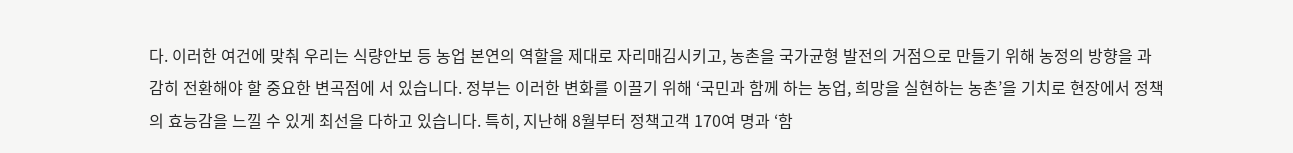다. 이러한 여건에 맞춰 우리는 식량안보 등 농업 본연의 역할을 제대로 자리매김시키고, 농촌을 국가균형 발전의 거점으로 만들기 위해 농정의 방향을 과감히 전환해야 할 중요한 변곡점에 서 있습니다. 정부는 이러한 변화를 이끌기 위해 ‘국민과 함께 하는 농업, 희망을 실현하는 농촌’을 기치로 현장에서 정책의 효능감을 느낄 수 있게 최선을 다하고 있습니다. 특히, 지난해 8월부터 정책고객 170여 명과 ‘함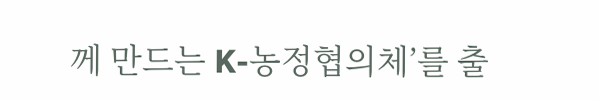께 만드는 K-농정협의체’를 출